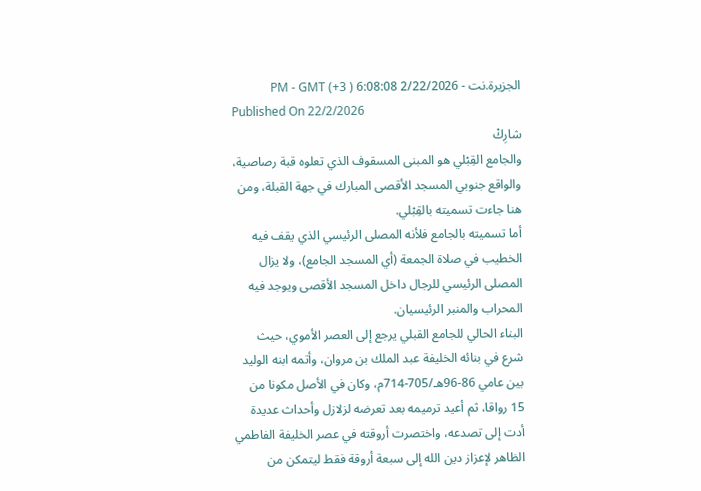الجزيرة.نت - 2/22/2026 6:08:08 PM - GMT (+3 )
Published On 22/2/2026
شارِكْ
والجامع القِبْلي هو المبنى المسقوف الذي تعلوه قبة رصاصية، والواقع جنوبي المسجد الأقصى المبارك في جهة القبلة، ومن هنا جاءت تسميته بالقِبْلي.
أما تسميته بالجامع فلأنه المصلى الرئيسي الذي يقف فيه الخطيب في صلاة الجمعة (أي المسجد الجامع)، ولا يزال المصلى الرئيسي للرجال داخل المسجد الأقصى ويوجد فيه المحراب والمنبر الرئيسيان.
البناء الحالي للجامع القبلي يرجع إلى العصر الأموي، حيث شرع في بنائه الخليفة عبد الملك بن مروان، وأتمه ابنه الوليد بين عامي 86-96هـ/705-714م، وكان في الأصل مكونا من 15 رواقا، ثم أعيد ترميمه بعد تعرضه لزلازل وأحداث عديدة أدت إلى تصدعه، واختصرت أروقته في عصر الخليفة الفاطمي الظاهر لإعزاز دين الله إلى سبعة أروقة فقط ليتمكن من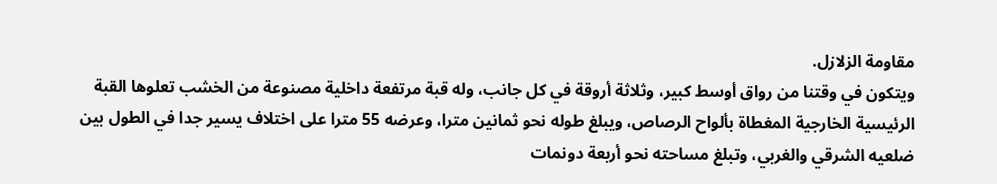مقاومة الزلازل.
ويتكون في وقتنا من رواق أوسط كبير، وثلاثة أروقة في كل جانب، وله قبة مرتفعة داخلية مصنوعة من الخشب تعلوها القبة الرئيسية الخارجية المغطاة بألواح الرصاص، ويبلغ طوله نحو ثمانين مترا، وعرضه 55 مترا على اختلاف يسير جدا في الطول بين ضلعيه الشرقي والغربي، وتبلغ مساحته نحو أربعة دونمات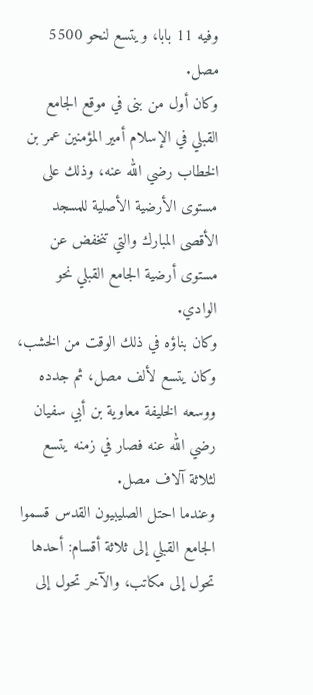وفيه 11 بابا، ويتسع لنحو 5500 مصل.
وكان أول من بنى في موقع الجامع القبلي في الإسلام أمير المؤمنين عمر بن الخطاب رضي الله عنه، وذلك على مستوى الأرضية الأصلية للمسجد الأقصى المبارك والتي تنخفض عن مستوى أرضية الجامع القبلي نحو الوادي.
وكان بناؤه في ذلك الوقت من الخشب، وكان يتسع لألف مصل، ثم جدده ووسعه الخليفة معاوية بن أبي سفيان رضي الله عنه فصار في زمنه يتسع لثلاثة آلاف مصل.
وعندما احتل الصليبيون القدس قسموا الجامع القبلي إلى ثلاثة أقسام: أحدها تحول إلى مكاتب، والآخر تحول إلى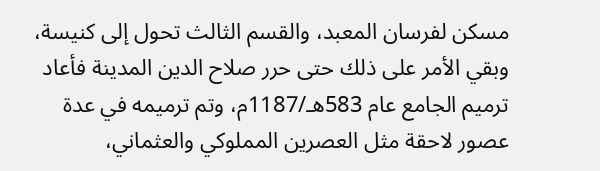مسكن لفرسان المعبد، والقسم الثالث تحول إلى كنيسة، وبقي الأمر على ذلك حتى حرر صلاح الدين المدينة فأعاد ترميم الجامع عام 583هـ/1187م، وتم ترميمه في عدة عصور لاحقة مثل العصرين المملوكي والعثماني،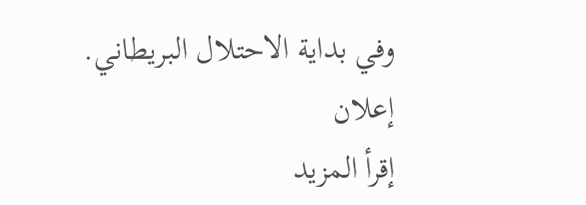وفي بداية الاحتلال البريطاني.
إعلان
إقرأ المزيد